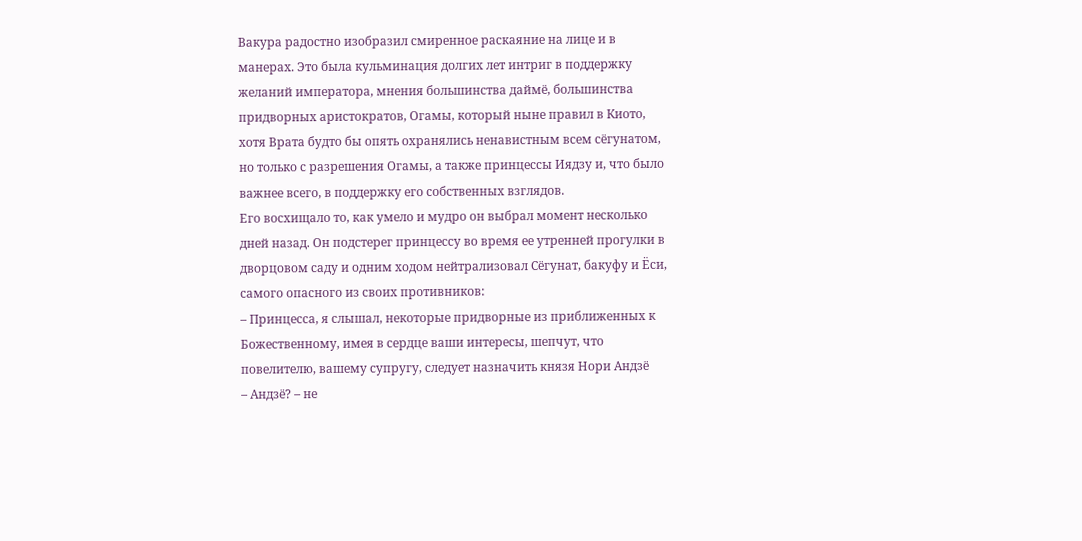Вакура радостно изобразил смиренное раскаяние на лице и в манерах. Это была кульминация долгих лет интриг в поддержку желаний императора, мнения большинства даймё, большинства придворных аристократов, Огамы, который ныне правил в Киото, хотя Врата будто бы опять охранялись ненавистным всем сёгунатом, но только с разрешения Огамы, а также принцессы Иядзу и, что было важнее всего, в поддержку его собственных взглядов.
Его восхищало то, как умело и мудро он выбрал момент несколько дней назад. Он подстерег принцессу во время ее утренней прогулки в дворцовом саду и одним ходом нейтрализовал Сёгунат, бакуфу и Ёси, самого опасного из своих противников:
– Принцесса, я слышал, некоторые придворные из приближенных к Божественному, имея в сердце ваши интересы, шепчут, что повелителю, вашему супругу, следует назначить князя Нори Андзё
– Андзё? – не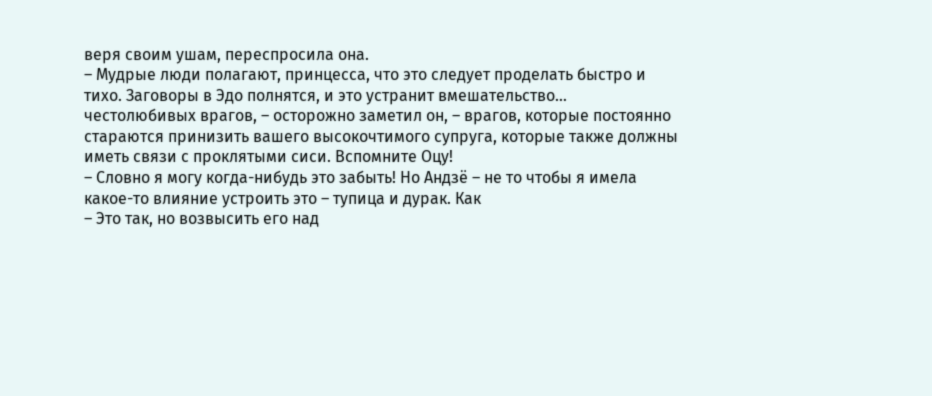веря своим ушам, переспросила она.
– Мудрые люди полагают, принцесса, что это следует проделать быстро и тихо. Заговоры в Эдо полнятся, и это устранит вмешательство… честолюбивых врагов, – осторожно заметил он, – врагов, которые постоянно стараются принизить вашего высокочтимого супруга, которые также должны иметь связи с проклятыми сиси. Вспомните Оцу!
– Словно я могу когда-нибудь это забыть! Но Андзё – не то чтобы я имела какое-то влияние устроить это – тупица и дурак. Как
– Это так, но возвысить его над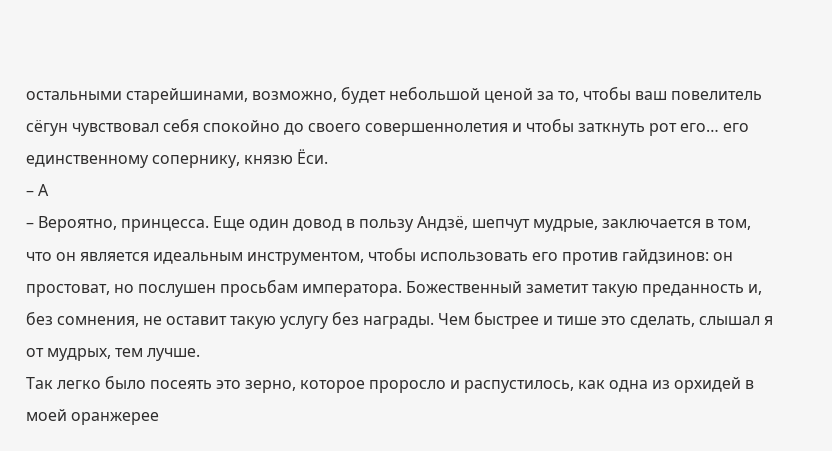остальными старейшинами, возможно, будет небольшой ценой за то, чтобы ваш повелитель сёгун чувствовал себя спокойно до своего совершеннолетия и чтобы заткнуть рот его… его единственному сопернику, князю Ёси.
– А
– Вероятно, принцесса. Еще один довод в пользу Андзё, шепчут мудрые, заключается в том, что он является идеальным инструментом, чтобы использовать его против гайдзинов: он простоват, но послушен просьбам императора. Божественный заметит такую преданность и, без сомнения, не оставит такую услугу без награды. Чем быстрее и тише это сделать, слышал я от мудрых, тем лучше.
Так легко было посеять это зерно, которое проросло и распустилось, как одна из орхидей в моей оранжерее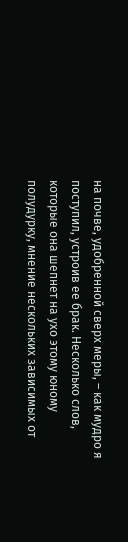на почве, удобренной сверх меры, – как мудро я поступил, устроив ее брак. Несколько слов, которые она шепнет на ухо этому юному полудурку, мнение нескольких зависимых от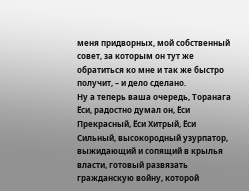меня придворных, мой собственный совет, за которым он тут же обратиться ко мне и так же быстро получит, – и дело сделано.
Ну а теперь ваша очередь, Торанага Ёси, радостно думал он, Ёси Прекрасный, Ёси Хитрый, Ёси Сильный, высокородный узурпатор, выжидающий и сопящий в крылья власти, готовый развязать гражданскую войну, которой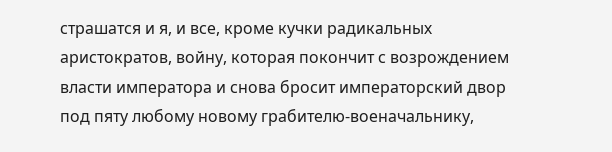страшатся и я, и все, кроме кучки радикальных аристократов, войну, которая покончит с возрождением власти императора и снова бросит императорский двор под пяту любому новому грабителю-военачальнику,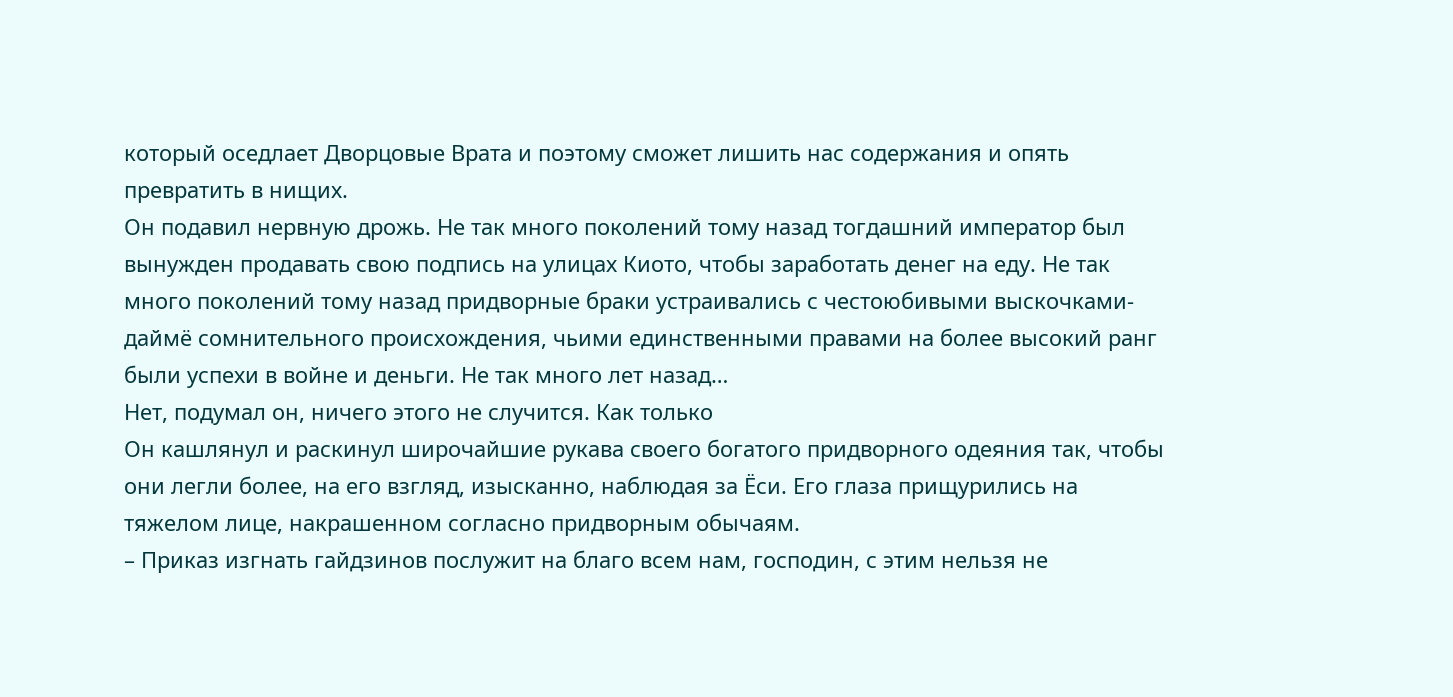который оседлает Дворцовые Врата и поэтому сможет лишить нас содержания и опять превратить в нищих.
Он подавил нервную дрожь. Не так много поколений тому назад тогдашний император был вынужден продавать свою подпись на улицах Киото, чтобы заработать денег на еду. Не так много поколений тому назад придворные браки устраивались с честоюбивыми выскочками-даймё сомнительного происхождения, чьими единственными правами на более высокий ранг были успехи в войне и деньги. Не так много лет назад…
Нет, подумал он, ничего этого не случится. Как только
Он кашлянул и раскинул широчайшие рукава своего богатого придворного одеяния так, чтобы они легли более, на его взгляд, изысканно, наблюдая за Ёси. Его глаза прищурились на тяжелом лице, накрашенном согласно придворным обычаям.
– Приказ изгнать гайдзинов послужит на благо всем нам, господин, с этим нельзя не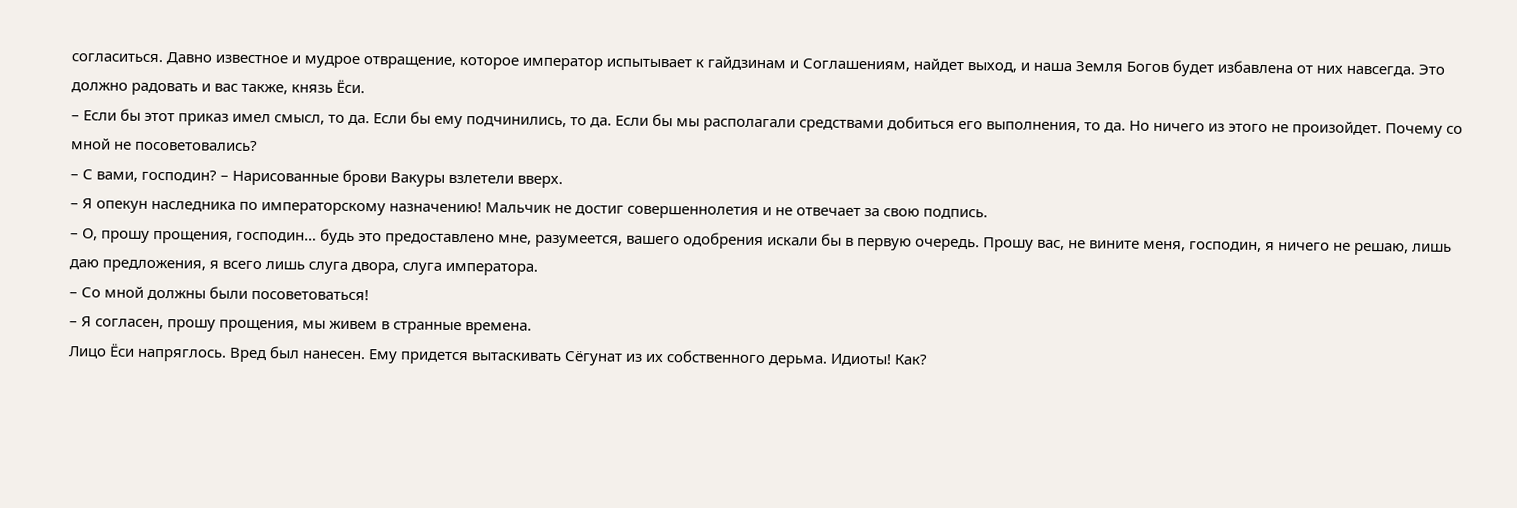согласиться. Давно известное и мудрое отвращение, которое император испытывает к гайдзинам и Соглашениям, найдет выход, и наша Земля Богов будет избавлена от них навсегда. Это должно радовать и вас также, князь Ёси.
– Если бы этот приказ имел смысл, то да. Если бы ему подчинились, то да. Если бы мы располагали средствами добиться его выполнения, то да. Но ничего из этого не произойдет. Почему со мной не посоветовались?
– С вами, господин? – Нарисованные брови Вакуры взлетели вверх.
– Я опекун наследника по императорскому назначению! Мальчик не достиг совершеннолетия и не отвечает за свою подпись.
– О, прошу прощения, господин… будь это предоставлено мне, разумеется, вашего одобрения искали бы в первую очередь. Прошу вас, не вините меня, господин, я ничего не решаю, лишь даю предложения, я всего лишь слуга двора, слуга императора.
– Со мной должны были посоветоваться!
– Я согласен, прошу прощения, мы живем в странные времена.
Лицо Ёси напряглось. Вред был нанесен. Ему придется вытаскивать Сёгунат из их собственного дерьма. Идиоты! Как?